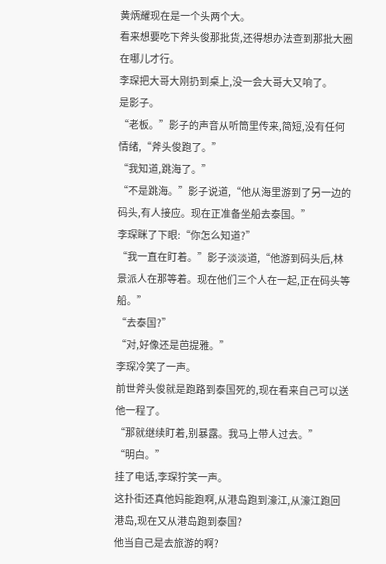黄炳耀现在是一个头两个大。
看来想要吃下斧头俊那批货,还得想办法查到那批大圈在哪儿才行。
李琛把大哥大刚扔到桌上,没一会大哥大又响了。
是影子。
“老板。”影子的声音从听筒里传来,简短,没有任何情绪,“斧头俊跑了。”
“我知道,跳海了。”
“不是跳海。”影子说道,“他从海里游到了另一边的码头,有人接应。现在正准备坐船去泰国。”
李琛眯了下眼:“你怎么知道?”
“我一直在盯着。”影子淡淡道,“他游到码头后,林景派人在那等着。现在他们三个人在一起,正在码头等船。”
“去泰国?”
“对,好像还是芭提雅。”
李琛冷笑了一声。
前世斧头俊就是跑路到泰国死的,现在看来自己可以送他一程了。
“那就继续盯着,别暴露。我马上带人过去。”
“明白。”
挂了电话,李琛狞笑一声。
这扑街还真他妈能跑啊,从港岛跑到濠江,从濠江跑回港岛,现在又从港岛跑到泰国?
他当自己是去旅游的啊?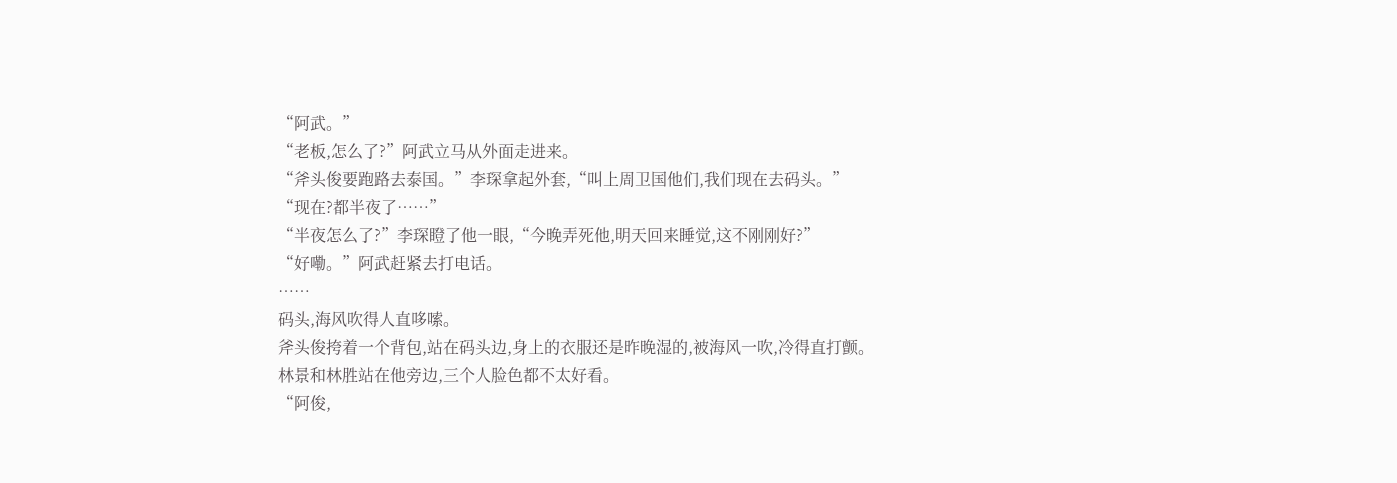“阿武。”
“老板,怎么了?”阿武立马从外面走进来。
“斧头俊要跑路去泰国。”李琛拿起外套,“叫上周卫国他们,我们现在去码头。”
“现在?都半夜了……”
“半夜怎么了?”李琛瞪了他一眼,“今晚弄死他,明天回来睡觉,这不刚刚好?”
“好嘞。”阿武赶紧去打电话。
……
码头,海风吹得人直哆嗦。
斧头俊挎着一个背包,站在码头边,身上的衣服还是昨晚湿的,被海风一吹,冷得直打颤。
林景和林胜站在他旁边,三个人脸色都不太好看。
“阿俊,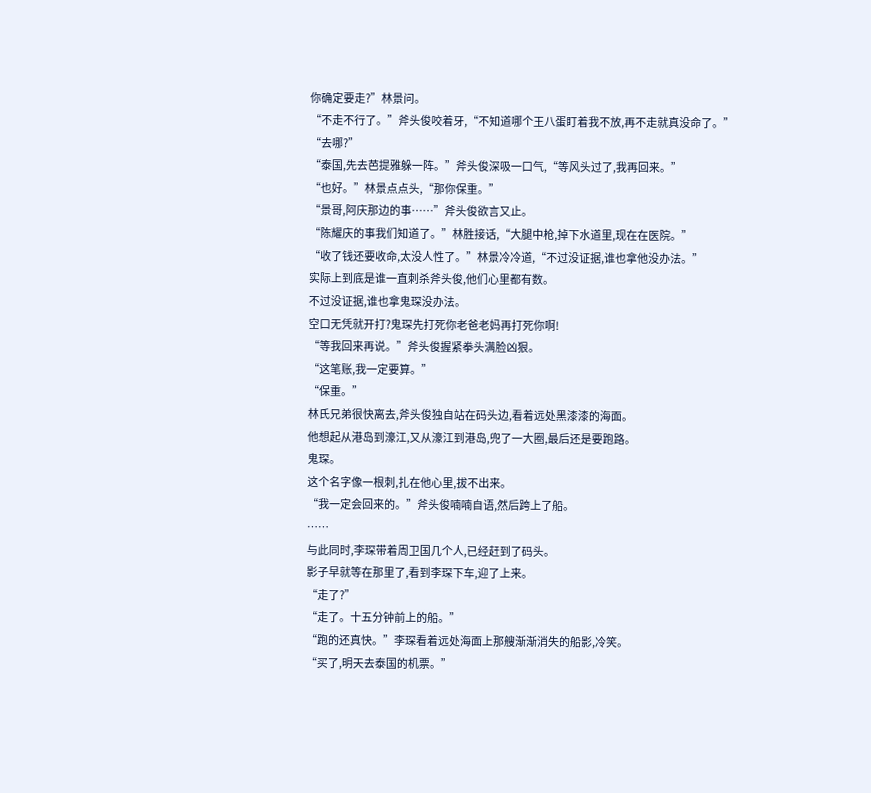你确定要走?”林景问。
“不走不行了。”斧头俊咬着牙,“不知道哪个王八蛋盯着我不放,再不走就真没命了。”
“去哪?”
“泰国,先去芭提雅躲一阵。”斧头俊深吸一口气,“等风头过了,我再回来。”
“也好。”林景点点头,“那你保重。”
“景哥,阿庆那边的事……”斧头俊欲言又止。
“陈耀庆的事我们知道了。”林胜接话,“大腿中枪,掉下水道里,现在在医院。”
“收了钱还要收命,太没人性了。”林景冷冷道,“不过没证据,谁也拿他没办法。”
实际上到底是谁一直刺杀斧头俊,他们心里都有数。
不过没证据,谁也拿鬼琛没办法。
空口无凭就开打?鬼琛先打死你老爸老妈再打死你啊!
“等我回来再说。”斧头俊握紧拳头满脸凶狠。
“这笔账,我一定要算。”
“保重。”
林氏兄弟很快离去,斧头俊独自站在码头边,看着远处黑漆漆的海面。
他想起从港岛到濠江,又从濠江到港岛,兜了一大圈,最后还是要跑路。
鬼琛。
这个名字像一根刺,扎在他心里,拔不出来。
“我一定会回来的。”斧头俊喃喃自语,然后跨上了船。
……
与此同时,李琛带着周卫国几个人,已经赶到了码头。
影子早就等在那里了,看到李琛下车,迎了上来。
“走了?”
“走了。十五分钟前上的船。”
“跑的还真快。”李琛看着远处海面上那艘渐渐消失的船影,冷笑。
“买了,明天去泰国的机票。”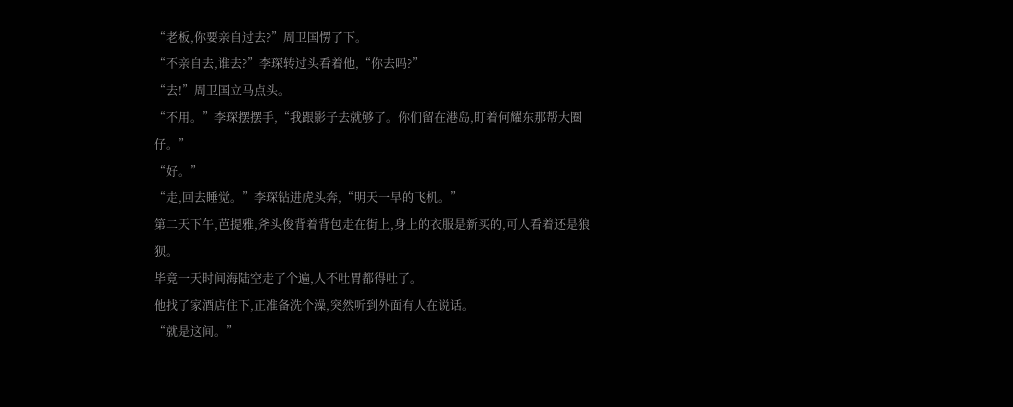“老板,你要亲自过去?”周卫国愣了下。
“不亲自去,谁去?”李琛转过头看着他,“你去吗?”
“去!”周卫国立马点头。
“不用。”李琛摆摆手,“我跟影子去就够了。你们留在港岛,盯着何耀东那帮大圈仔。”
“好。”
“走,回去睡觉。”李琛钻进虎头奔,“明天一早的飞机。”
第二天下午,芭提雅,斧头俊背着背包走在街上,身上的衣服是新买的,可人看着还是狼狈。
毕竟一天时间海陆空走了个遍,人不吐胃都得吐了。
他找了家酒店住下,正准备洗个澡,突然听到外面有人在说话。
“就是这间。”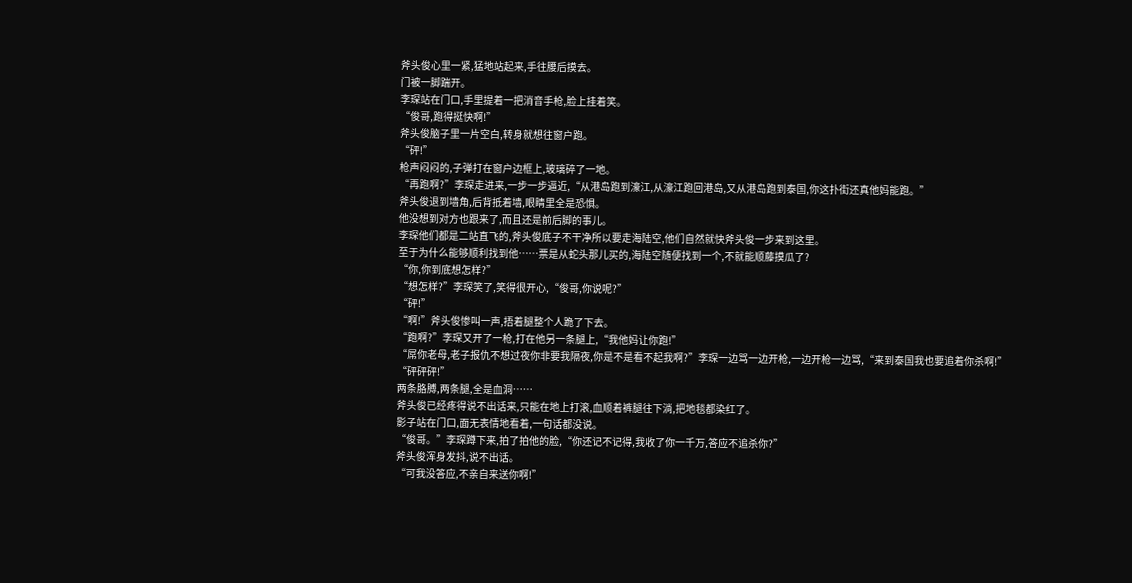斧头俊心里一紧,猛地站起来,手往腰后摸去。
门被一脚踹开。
李琛站在门口,手里提着一把消音手枪,脸上挂着笑。
“俊哥,跑得挺快啊!”
斧头俊脑子里一片空白,转身就想往窗户跑。
“砰!”
枪声闷闷的,子弹打在窗户边框上,玻璃碎了一地。
“再跑啊?”李琛走进来,一步一步逼近,“从港岛跑到濠江,从濠江跑回港岛,又从港岛跑到泰国,你这扑街还真他妈能跑。”
斧头俊退到墙角,后背抵着墙,眼睛里全是恐惧。
他没想到对方也跟来了,而且还是前后脚的事儿。
李琛他们都是二站直飞的,斧头俊底子不干净所以要走海陆空,他们自然就快斧头俊一步来到这里。
至于为什么能够顺利找到他……票是从蛇头那儿买的,海陆空随便找到一个,不就能顺藤摸瓜了?
“你,你到底想怎样?”
“想怎样?”李琛笑了,笑得很开心,“俊哥,你说呢?”
“砰!”
“啊!”斧头俊惨叫一声,捂着腿整个人跪了下去。
“跑啊?”李琛又开了一枪,打在他另一条腿上,“我他妈让你跑!”
“屌你老母,老子报仇不想过夜你非要我隔夜,你是不是看不起我啊?”李琛一边骂一边开枪,一边开枪一边骂,“来到泰国我也要追着你杀啊!”
“砰砰砰!”
两条胳膊,两条腿,全是血洞……
斧头俊已经疼得说不出话来,只能在地上打滚,血顺着裤腿往下淌,把地毯都染红了。
影子站在门口,面无表情地看着,一句话都没说。
“俊哥。”李琛蹲下来,拍了拍他的脸,“你还记不记得,我收了你一千万,答应不追杀你?”
斧头俊浑身发抖,说不出话。
“可我没答应,不亲自来送你啊!”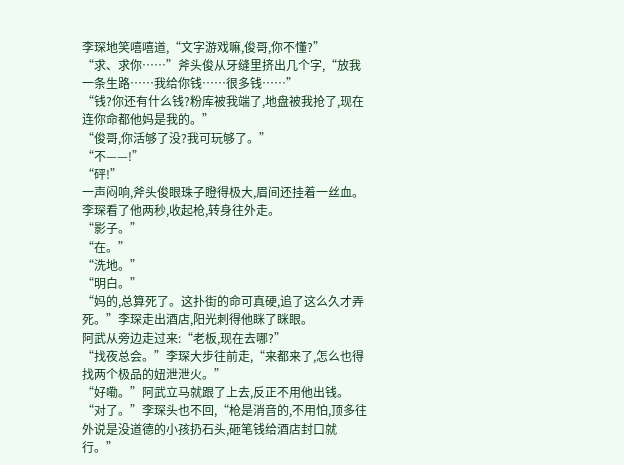李琛地笑嘻嘻道,“文字游戏嘛,俊哥,你不懂?”
“求、求你……”斧头俊从牙缝里挤出几个字,“放我一条生路……我给你钱……很多钱……”
“钱?你还有什么钱?粉库被我端了,地盘被我抢了,现在连你命都他妈是我的。”
“俊哥,你活够了没?我可玩够了。”
“不——!”
“砰!”
一声闷响,斧头俊眼珠子瞪得极大,眉间还挂着一丝血。
李琛看了他两秒,收起枪,转身往外走。
“影子。”
“在。”
“洗地。”
“明白。”
“妈的,总算死了。这扑街的命可真硬,追了这么久才弄死。”李琛走出酒店,阳光刺得他眯了眯眼。
阿武从旁边走过来:“老板,现在去哪?”
“找夜总会。”李琛大步往前走,“来都来了,怎么也得找两个极品的妞泄泄火。”
“好嘞。”阿武立马就跟了上去,反正不用他出钱。
“对了。”李琛头也不回,“枪是消音的,不用怕,顶多往外说是没道德的小孩扔石头,砸笔钱给酒店封口就行。”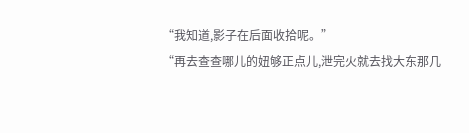“我知道,影子在后面收拾呢。”
“再去查查哪儿的妞够正点儿,泄完火就去找大东那几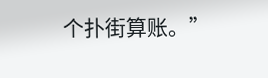个扑街算账。”